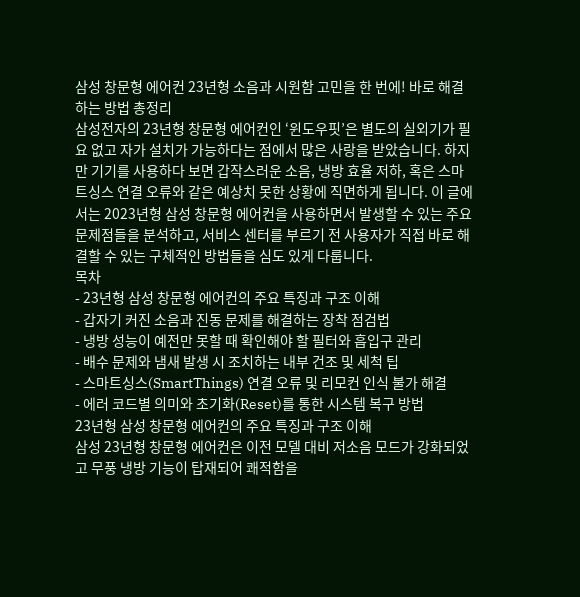삼성 창문형 에어컨 23년형 소음과 시원함 고민을 한 번에! 바로 해결하는 방법 총정리
삼성전자의 23년형 창문형 에어컨인 ‘윈도우핏’은 별도의 실외기가 필요 없고 자가 설치가 가능하다는 점에서 많은 사랑을 받았습니다. 하지만 기기를 사용하다 보면 갑작스러운 소음, 냉방 효율 저하, 혹은 스마트싱스 연결 오류와 같은 예상치 못한 상황에 직면하게 됩니다. 이 글에서는 2023년형 삼성 창문형 에어컨을 사용하면서 발생할 수 있는 주요 문제점들을 분석하고, 서비스 센터를 부르기 전 사용자가 직접 바로 해결할 수 있는 구체적인 방법들을 심도 있게 다룹니다.
목차
- 23년형 삼성 창문형 에어컨의 주요 특징과 구조 이해
- 갑자기 커진 소음과 진동 문제를 해결하는 장착 점검법
- 냉방 성능이 예전만 못할 때 확인해야 할 필터와 흡입구 관리
- 배수 문제와 냄새 발생 시 조치하는 내부 건조 및 세척 팁
- 스마트싱스(SmartThings) 연결 오류 및 리모컨 인식 불가 해결
- 에러 코드별 의미와 초기화(Reset)를 통한 시스템 복구 방법
23년형 삼성 창문형 에어컨의 주요 특징과 구조 이해
삼성 23년형 창문형 에어컨은 이전 모델 대비 저소음 모드가 강화되었고 무풍 냉방 기능이 탑재되어 쾌적함을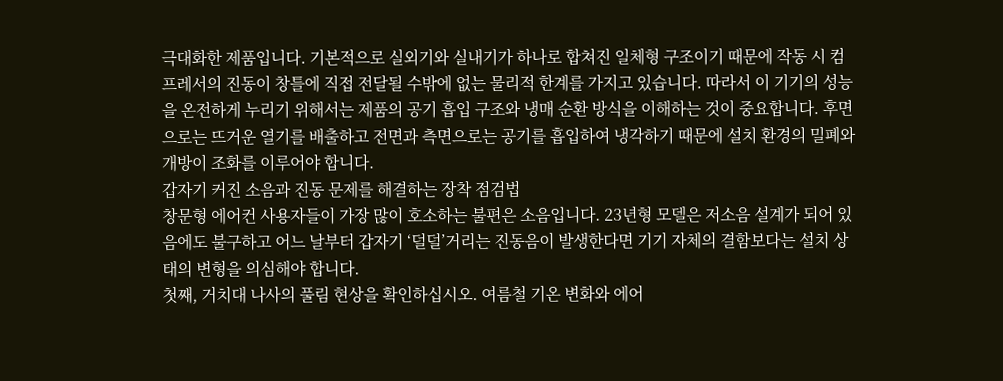극대화한 제품입니다. 기본적으로 실외기와 실내기가 하나로 합쳐진 일체형 구조이기 때문에 작동 시 컴프레서의 진동이 창틀에 직접 전달될 수밖에 없는 물리적 한계를 가지고 있습니다. 따라서 이 기기의 성능을 온전하게 누리기 위해서는 제품의 공기 흡입 구조와 냉매 순환 방식을 이해하는 것이 중요합니다. 후면으로는 뜨거운 열기를 배출하고 전면과 측면으로는 공기를 흡입하여 냉각하기 때문에 설치 환경의 밀폐와 개방이 조화를 이루어야 합니다.
갑자기 커진 소음과 진동 문제를 해결하는 장착 점검법
창문형 에어컨 사용자들이 가장 많이 호소하는 불편은 소음입니다. 23년형 모델은 저소음 설계가 되어 있음에도 불구하고 어느 날부터 갑자기 ‘덜덜’거리는 진동음이 발생한다면 기기 자체의 결함보다는 설치 상태의 변형을 의심해야 합니다.
첫째, 거치대 나사의 풀림 현상을 확인하십시오. 여름철 기온 변화와 에어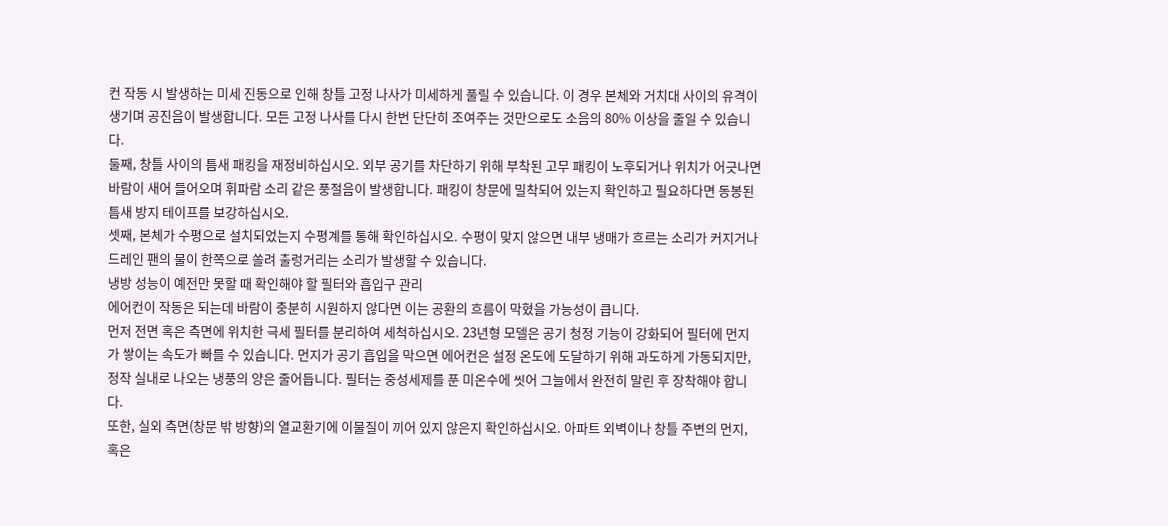컨 작동 시 발생하는 미세 진동으로 인해 창틀 고정 나사가 미세하게 풀릴 수 있습니다. 이 경우 본체와 거치대 사이의 유격이 생기며 공진음이 발생합니다. 모든 고정 나사를 다시 한번 단단히 조여주는 것만으로도 소음의 80% 이상을 줄일 수 있습니다.
둘째, 창틀 사이의 틈새 패킹을 재정비하십시오. 외부 공기를 차단하기 위해 부착된 고무 패킹이 노후되거나 위치가 어긋나면 바람이 새어 들어오며 휘파람 소리 같은 풍절음이 발생합니다. 패킹이 창문에 밀착되어 있는지 확인하고 필요하다면 동봉된 틈새 방지 테이프를 보강하십시오.
셋째, 본체가 수평으로 설치되었는지 수평계를 통해 확인하십시오. 수평이 맞지 않으면 내부 냉매가 흐르는 소리가 커지거나 드레인 팬의 물이 한쪽으로 쏠려 출렁거리는 소리가 발생할 수 있습니다.
냉방 성능이 예전만 못할 때 확인해야 할 필터와 흡입구 관리
에어컨이 작동은 되는데 바람이 충분히 시원하지 않다면 이는 공환의 흐름이 막혔을 가능성이 큽니다.
먼저 전면 혹은 측면에 위치한 극세 필터를 분리하여 세척하십시오. 23년형 모델은 공기 청정 기능이 강화되어 필터에 먼지가 쌓이는 속도가 빠를 수 있습니다. 먼지가 공기 흡입을 막으면 에어컨은 설정 온도에 도달하기 위해 과도하게 가동되지만, 정작 실내로 나오는 냉풍의 양은 줄어듭니다. 필터는 중성세제를 푼 미온수에 씻어 그늘에서 완전히 말린 후 장착해야 합니다.
또한, 실외 측면(창문 밖 방향)의 열교환기에 이물질이 끼어 있지 않은지 확인하십시오. 아파트 외벽이나 창틀 주변의 먼지, 혹은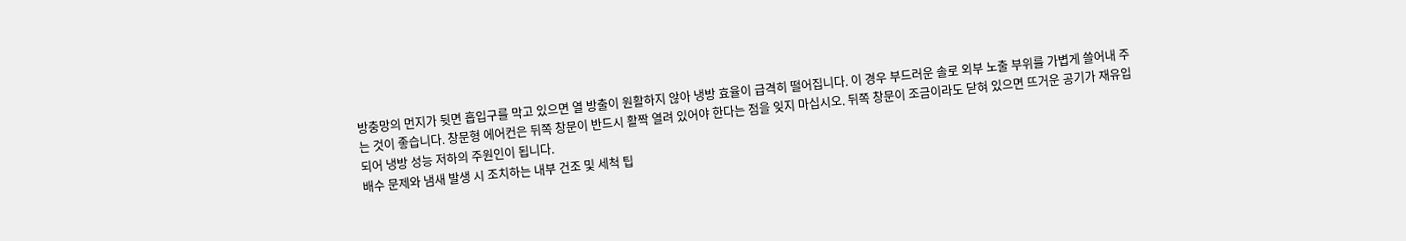방충망의 먼지가 뒷면 흡입구를 막고 있으면 열 방출이 원활하지 않아 냉방 효율이 급격히 떨어집니다. 이 경우 부드러운 솔로 외부 노출 부위를 가볍게 쓸어내 주는 것이 좋습니다. 창문형 에어컨은 뒤쪽 창문이 반드시 활짝 열려 있어야 한다는 점을 잊지 마십시오. 뒤쪽 창문이 조금이라도 닫혀 있으면 뜨거운 공기가 재유입되어 냉방 성능 저하의 주원인이 됩니다.
배수 문제와 냄새 발생 시 조치하는 내부 건조 및 세척 팁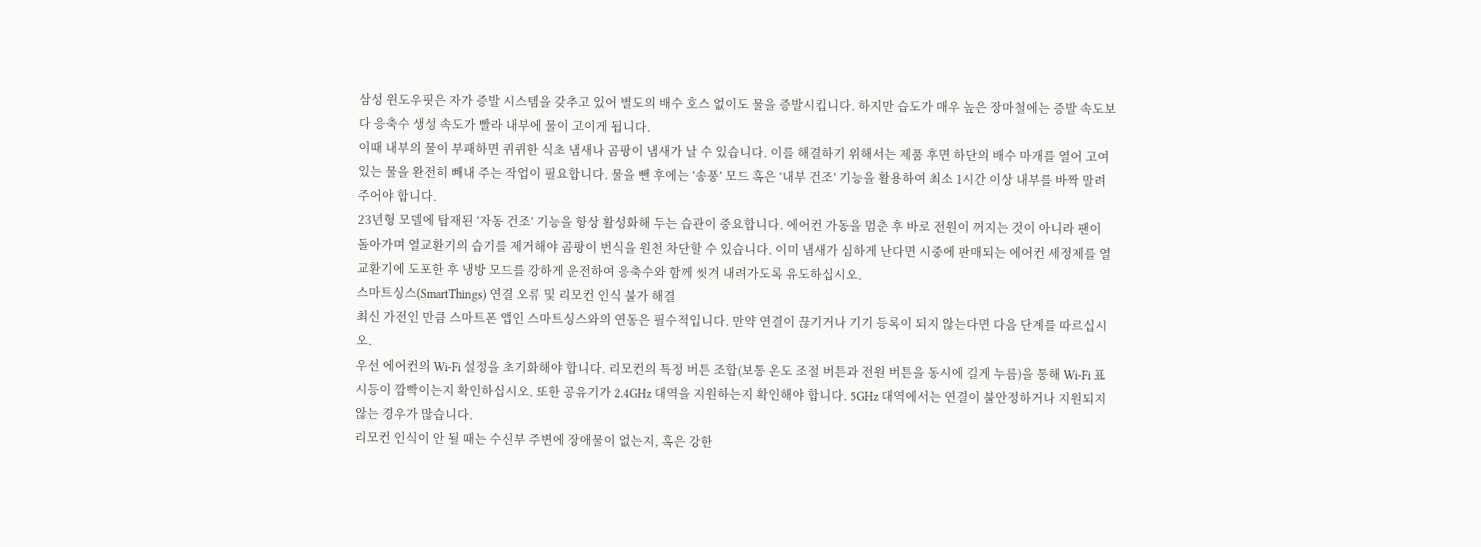삼성 윈도우핏은 자가 증발 시스템을 갖추고 있어 별도의 배수 호스 없이도 물을 증발시킵니다. 하지만 습도가 매우 높은 장마철에는 증발 속도보다 응축수 생성 속도가 빨라 내부에 물이 고이게 됩니다.
이때 내부의 물이 부패하면 퀴퀴한 식초 냄새나 곰팡이 냄새가 날 수 있습니다. 이를 해결하기 위해서는 제품 후면 하단의 배수 마개를 열어 고여 있는 물을 완전히 빼내 주는 작업이 필요합니다. 물을 뺀 후에는 ‘송풍’ 모드 혹은 ‘내부 건조’ 기능을 활용하여 최소 1시간 이상 내부를 바짝 말려주어야 합니다.
23년형 모델에 탑재된 ‘자동 건조’ 기능을 항상 활성화해 두는 습관이 중요합니다. 에어컨 가동을 멈춘 후 바로 전원이 꺼지는 것이 아니라 팬이 돌아가며 열교환기의 습기를 제거해야 곰팡이 번식을 원천 차단할 수 있습니다. 이미 냄새가 심하게 난다면 시중에 판매되는 에어컨 세정제를 열교환기에 도포한 후 냉방 모드를 강하게 운전하여 응축수와 함께 씻겨 내려가도록 유도하십시오.
스마트싱스(SmartThings) 연결 오류 및 리모컨 인식 불가 해결
최신 가전인 만큼 스마트폰 앱인 스마트싱스와의 연동은 필수적입니다. 만약 연결이 끊기거나 기기 등록이 되지 않는다면 다음 단계를 따르십시오.
우선 에어컨의 Wi-Fi 설정을 초기화해야 합니다. 리모컨의 특정 버튼 조합(보통 온도 조절 버튼과 전원 버튼을 동시에 길게 누름)을 통해 Wi-Fi 표시등이 깜빡이는지 확인하십시오. 또한 공유기가 2.4GHz 대역을 지원하는지 확인해야 합니다. 5GHz 대역에서는 연결이 불안정하거나 지원되지 않는 경우가 많습니다.
리모컨 인식이 안 될 때는 수신부 주변에 장애물이 없는지, 혹은 강한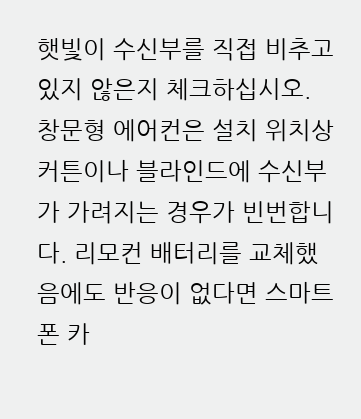햇빛이 수신부를 직접 비추고 있지 않은지 체크하십시오. 창문형 에어컨은 설치 위치상 커튼이나 블라인드에 수신부가 가려지는 경우가 빈번합니다. 리모컨 배터리를 교체했음에도 반응이 없다면 스마트폰 카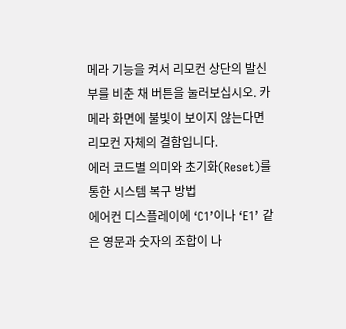메라 기능을 켜서 리모컨 상단의 발신부를 비춘 채 버튼을 눌러보십시오. 카메라 화면에 불빛이 보이지 않는다면 리모컨 자체의 결함입니다.
에러 코드별 의미와 초기화(Reset)를 통한 시스템 복구 방법
에어컨 디스플레이에 ‘C1’이나 ‘E1’ 같은 영문과 숫자의 조합이 나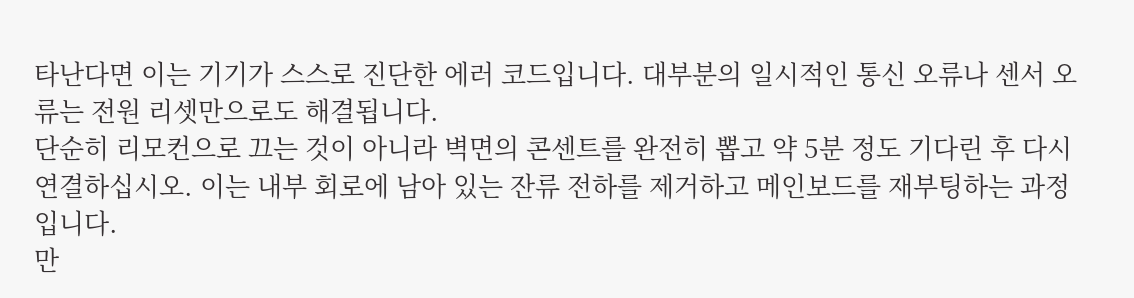타난다면 이는 기기가 스스로 진단한 에러 코드입니다. 대부분의 일시적인 통신 오류나 센서 오류는 전원 리셋만으로도 해결됩니다.
단순히 리모컨으로 끄는 것이 아니라 벽면의 콘센트를 완전히 뽑고 약 5분 정도 기다린 후 다시 연결하십시오. 이는 내부 회로에 남아 있는 잔류 전하를 제거하고 메인보드를 재부팅하는 과정입니다.
만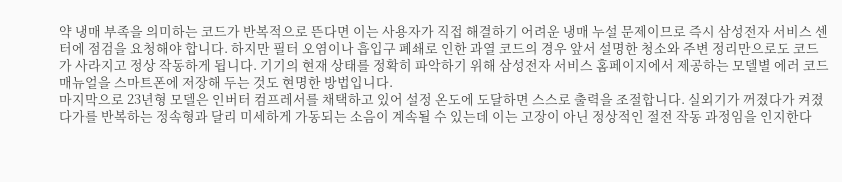약 냉매 부족을 의미하는 코드가 반복적으로 뜬다면 이는 사용자가 직접 해결하기 어려운 냉매 누설 문제이므로 즉시 삼성전자 서비스 센터에 점검을 요청해야 합니다. 하지만 필터 오염이나 흡입구 폐쇄로 인한 과열 코드의 경우 앞서 설명한 청소와 주변 정리만으로도 코드가 사라지고 정상 작동하게 됩니다. 기기의 현재 상태를 정확히 파악하기 위해 삼성전자 서비스 홈페이지에서 제공하는 모델별 에러 코드 매뉴얼을 스마트폰에 저장해 두는 것도 현명한 방법입니다.
마지막으로 23년형 모델은 인버터 컴프레서를 채택하고 있어 설정 온도에 도달하면 스스로 출력을 조절합니다. 실외기가 꺼졌다가 켜졌다가를 반복하는 정속형과 달리 미세하게 가동되는 소음이 계속될 수 있는데 이는 고장이 아닌 정상적인 절전 작동 과정임을 인지한다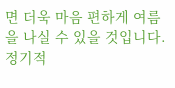면 더욱 마음 편하게 여름을 나실 수 있을 것입니다. 정기적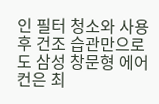인 필터 청소와 사용 후 건조 습관만으로도 삼성 창문형 에어컨은 최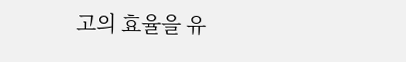고의 효율을 유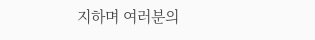지하며 여러분의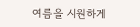여름을 시원하게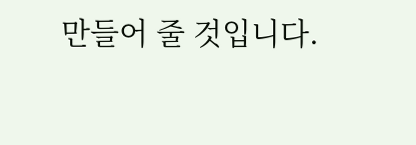만들어 줄 것입니다.